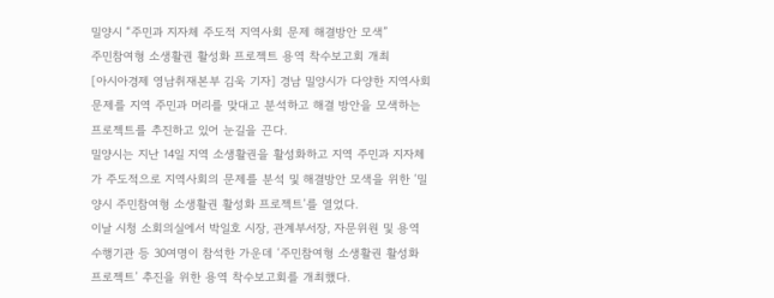밀양시 “주민과 지자체 주도적 지역사회 문제 해결방안 모색”
주민참여형 소생활권 활성화 프로젝트 용역 착수보고회 개최
[아시아경제 영남취재본부 김욱 기자] 경남 밀양시가 다양한 지역사회 문제를 지역 주민과 머리를 맞대고 분석하고 해결 방안을 모색하는 프로젝트를 추진하고 있어 눈길을 끈다.
밀양시는 지난 14일 지역 소생활권을 활성화하고 지역 주민과 지자체가 주도적으로 지역사회의 문제를 분석 및 해결방안 모색을 위한 ‘밀양시 주민참여형 소생활권 활성화 프로젝트’를 열었다.
이날 시청 소회의실에서 박일호 시장, 관계부서장, 자문위원 및 용역 수행기관 등 30여명이 참석한 가운데 ‘주민참여형 소생활권 활성화 프로젝트’ 추진을 위한 용역 착수보고회를 개최했다.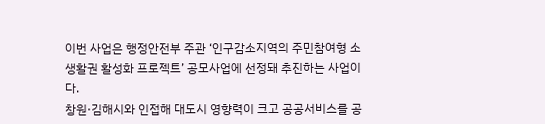이번 사업은 행정안전부 주관 ‘인구감소지역의 주민참여형 소생활권 활성화 프로젝트’ 공모사업에 선정돼 추진하는 사업이다.
창원·김해시와 인접해 대도시 영향력이 크고 공공서비스를 공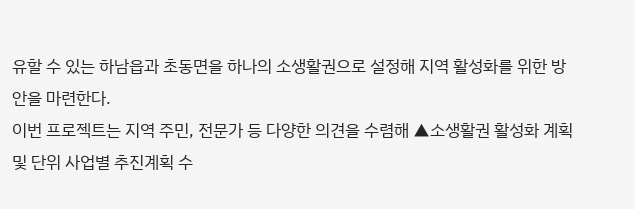유할 수 있는 하남읍과 초동면을 하나의 소생활권으로 설정해 지역 활성화를 위한 방안을 마련한다.
이번 프로젝트는 지역 주민, 전문가 등 다양한 의견을 수렴해 ▲소생활권 활성화 계획 및 단위 사업별 추진계획 수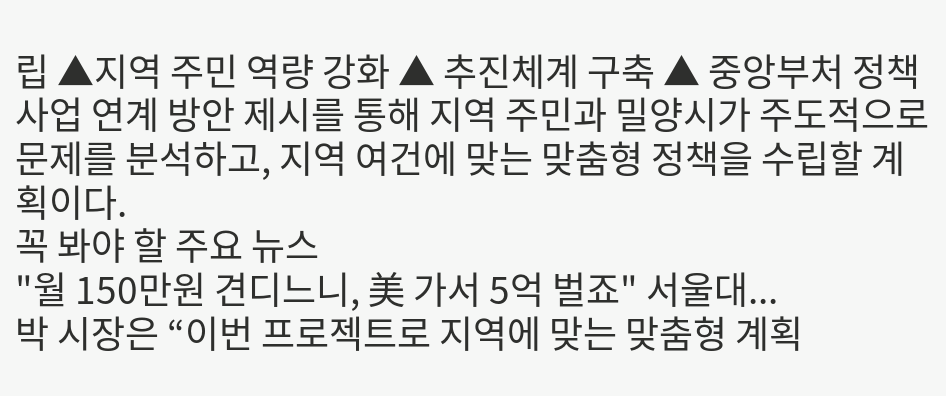립 ▲지역 주민 역량 강화 ▲ 추진체계 구축 ▲ 중앙부처 정책사업 연계 방안 제시를 통해 지역 주민과 밀양시가 주도적으로 문제를 분석하고, 지역 여건에 맞는 맞춤형 정책을 수립할 계획이다.
꼭 봐야 할 주요 뉴스
"월 150만원 견디느니, 美 가서 5억 벌죠" 서울대...
박 시장은 “이번 프로젝트로 지역에 맞는 맞춤형 계획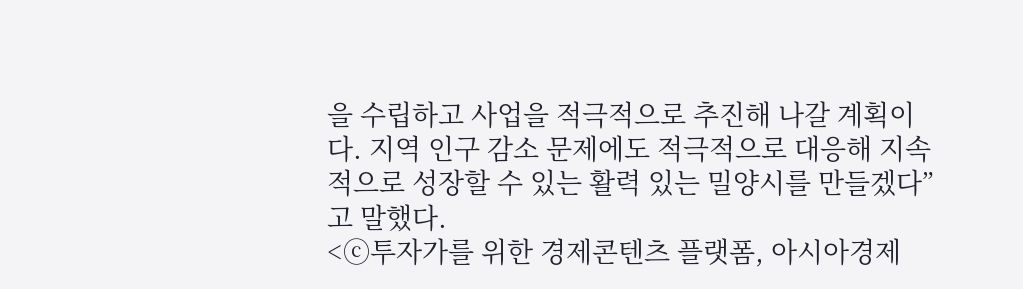을 수립하고 사업을 적극적으로 추진해 나갈 계획이다. 지역 인구 감소 문제에도 적극적으로 대응해 지속적으로 성장할 수 있는 활력 있는 밀양시를 만들겠다”고 말했다.
<ⓒ투자가를 위한 경제콘텐츠 플랫폼, 아시아경제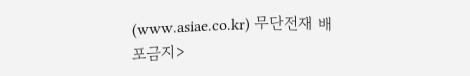(www.asiae.co.kr) 무단전재 배포금지>